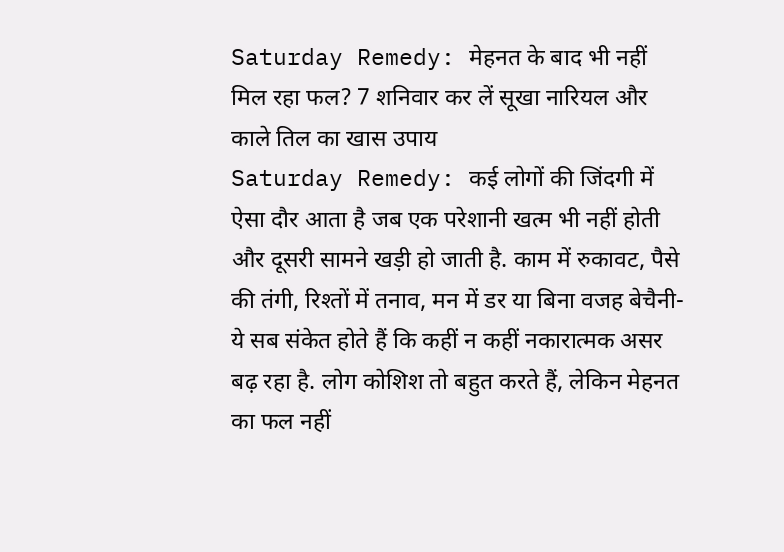Saturday Remedy: मेहनत के बाद भी नहीं मिल रहा फल? 7 शनिवार कर लें सूखा नारियल और काले तिल का खास उपाय
Saturday Remedy: कई लोगों की जिंदगी में ऐसा दौर आता है जब एक परेशानी खत्म भी नहीं होती और दूसरी सामने खड़ी हो जाती है. काम में रुकावट, पैसे की तंगी, रिश्तों में तनाव, मन में डर या बिना वजह बेचैनी-ये सब संकेत होते हैं कि कहीं न कहीं नकारात्मक असर बढ़ रहा है. लोग कोशिश तो बहुत करते हैं, लेकिन मेहनत का फल नहीं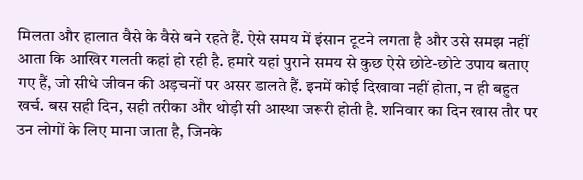मिलता और हालात वैसे के वैसे बने रहते हैं. ऐसे समय में इंसान टूटने लगता है और उसे समझ नहीं आता कि आखिर गलती कहां हो रही है. हमारे यहां पुराने समय से कुछ ऐसे छोटे-छोटे उपाय बताए गए हैं, जो सीधे जीवन की अड़चनों पर असर डालते हैं. इनमें कोई दिखावा नहीं होता, न ही बहुत खर्च. बस सही दिन, सही तरीका और थोड़ी सी आस्था जरूरी होती है. शनिवार का दिन खास तौर पर उन लोगों के लिए माना जाता है, जिनके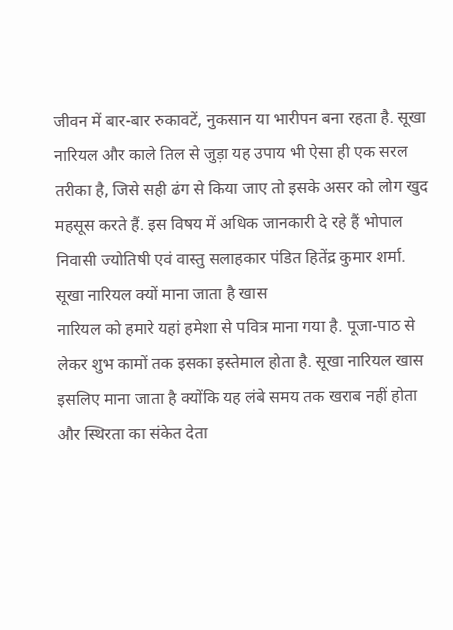जीवन में बार-बार रुकावटें, नुकसान या भारीपन बना रहता है. सूखा नारियल और काले तिल से जुड़ा यह उपाय भी ऐसा ही एक सरल तरीका है, जिसे सही ढंग से किया जाए तो इसके असर को लोग खुद महसूस करते हैं. इस विषय में अधिक जानकारी दे रहे हैं भोपाल निवासी ज्योतिषी एवं वास्तु सलाहकार पंडित हितेंद्र कुमार शर्मा.
सूखा नारियल क्यों माना जाता है खास
नारियल को हमारे यहां हमेशा से पवित्र माना गया है. पूजा-पाठ से लेकर शुभ कामों तक इसका इस्तेमाल होता है. सूखा नारियल खास इसलिए माना जाता है क्योंकि यह लंबे समय तक खराब नहीं होता और स्थिरता का संकेत देता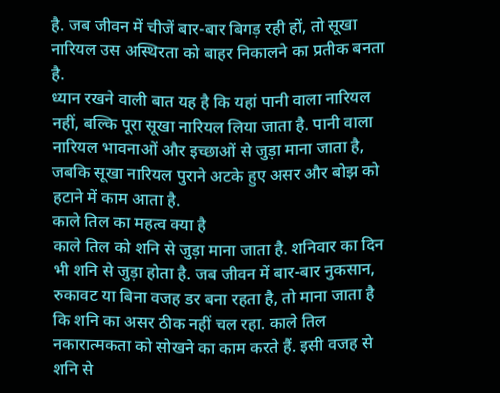है. जब जीवन में चीजें बार-बार बिगड़ रही हों, तो सूखा नारियल उस अस्थिरता को बाहर निकालने का प्रतीक बनता है.
ध्यान रखने वाली बात यह है कि यहां पानी वाला नारियल नहीं, बल्कि पूरा सूखा नारियल लिया जाता है. पानी वाला नारियल भावनाओं और इच्छाओं से जुड़ा माना जाता है, जबकि सूखा नारियल पुराने अटके हुए असर और बोझ को हटाने में काम आता है.
काले तिल का महत्व क्या है
काले तिल को शनि से जुड़ा माना जाता है. शनिवार का दिन भी शनि से जुड़ा होता है. जब जीवन में बार-बार नुकसान, रुकावट या बिना वजह डर बना रहता है, तो माना जाता है कि शनि का असर ठीक नहीं चल रहा. काले तिल नकारात्मकता को सोखने का काम करते हैं. इसी वजह से शनि से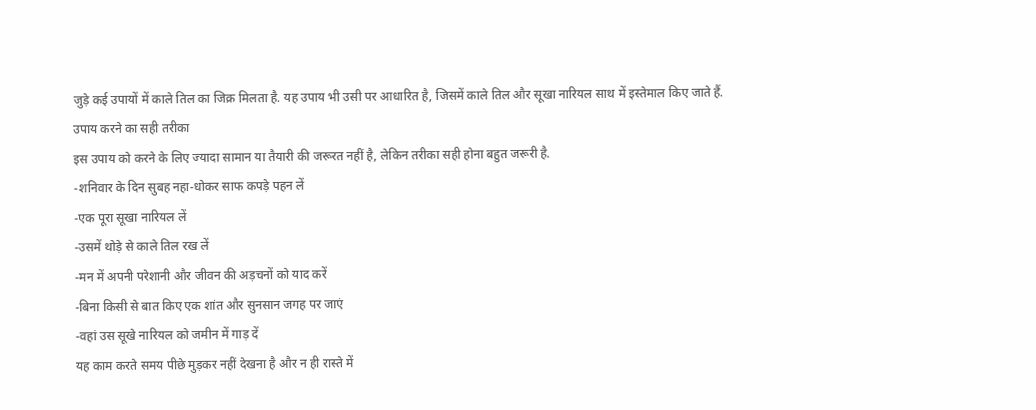जुड़े कई उपायों में काले तिल का जिक्र मिलता है. यह उपाय भी उसी पर आधारित है, जिसमें काले तिल और सूखा नारियल साथ में इस्तेमाल किए जाते हैं.
उपाय करने का सही तरीका
इस उपाय को करने के लिए ज्यादा सामान या तैयारी की जरूरत नहीं है, लेकिन तरीका सही होना बहुत जरूरी है.
-शनिवार के दिन सुबह नहा-धोकर साफ कपड़े पहन लें
-एक पूरा सूखा नारियल लें
-उसमें थोड़े से काले तिल रख लें
-मन में अपनी परेशानी और जीवन की अड़चनों को याद करें
-बिना किसी से बात किए एक शांत और सुनसान जगह पर जाएं
-वहां उस सूखे नारियल को जमीन में गाड़ दें
यह काम करते समय पीछे मुड़कर नहीं देखना है और न ही रास्ते में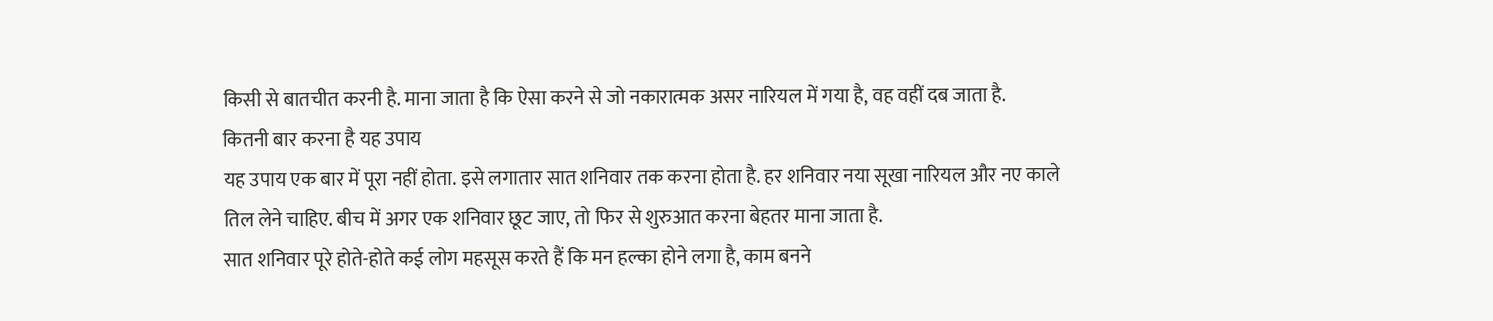किसी से बातचीत करनी है. माना जाता है कि ऐसा करने से जो नकारात्मक असर नारियल में गया है, वह वहीं दब जाता है.
कितनी बार करना है यह उपाय
यह उपाय एक बार में पूरा नहीं होता. इसे लगातार सात शनिवार तक करना होता है. हर शनिवार नया सूखा नारियल और नए काले तिल लेने चाहिए. बीच में अगर एक शनिवार छूट जाए, तो फिर से शुरुआत करना बेहतर माना जाता है.
सात शनिवार पूरे होते-होते कई लोग महसूस करते हैं कि मन हल्का होने लगा है, काम बनने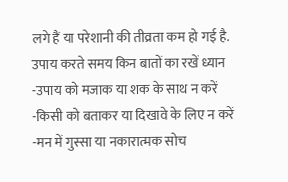लगे हैं या परेशानी की तीव्रता कम हो गई है.
उपाय करते समय किन बातों का रखें ध्यान
-उपाय को मजाक या शक के साथ न करें
-किसी को बताकर या दिखावे के लिए न करें
-मन में गुस्सा या नकारात्मक सोच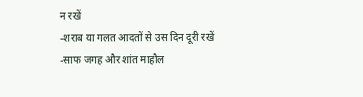न रखें
-शराब या गलत आदतों से उस दिन दूरी रखें
-साफ जगह और शांत माहौल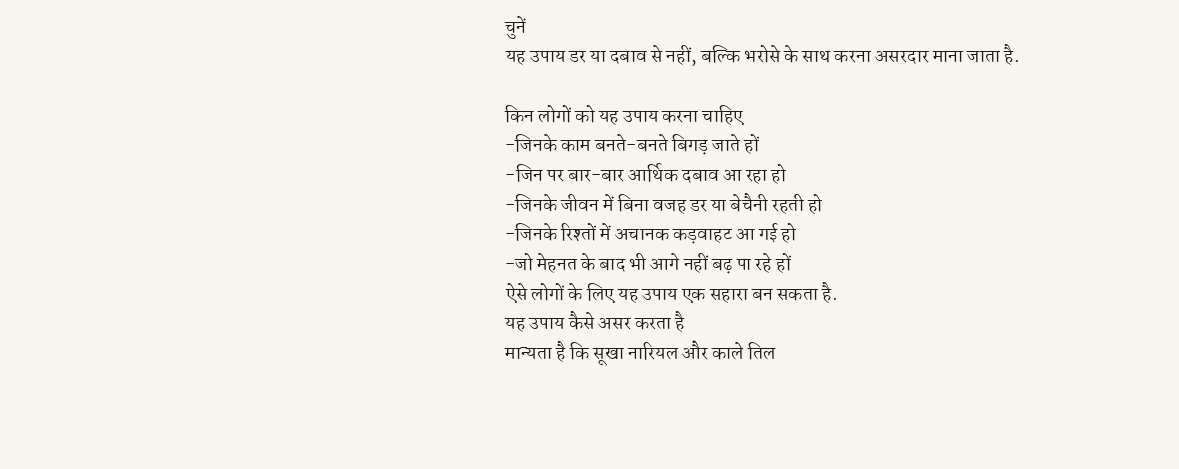चुनें
यह उपाय डर या दबाव से नहीं, बल्कि भरोसे के साथ करना असरदार माना जाता है.

किन लोगों को यह उपाय करना चाहिए
-जिनके काम बनते-बनते बिगड़ जाते हों
-जिन पर बार-बार आर्थिक दबाव आ रहा हो
-जिनके जीवन में बिना वजह डर या बेचैनी रहती हो
-जिनके रिश्तों में अचानक कड़वाहट आ गई हो
-जो मेहनत के बाद भी आगे नहीं बढ़ पा रहे हों
ऐसे लोगों के लिए यह उपाय एक सहारा बन सकता है.
यह उपाय कैसे असर करता है
मान्यता है कि सूखा नारियल और काले तिल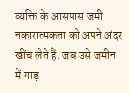व्यक्ति के आसपास जमी नकारात्मकता को अपने अंदर खींच लेते हैं. जब उसे जमीन में गाड़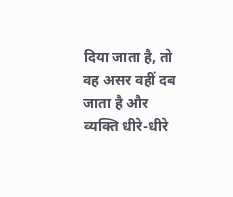दिया जाता है, तो वह असर वहीं दब जाता है और व्यक्ति धीरे-धीरे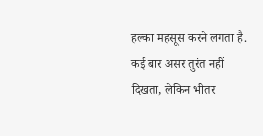हल्का महसूस करने लगता है. कई बार असर तुरंत नहीं दिखता, लेकिन भीतर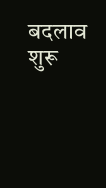बदलाव शुरू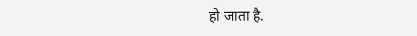हो जाता है.